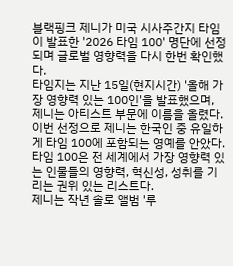블랙핑크 제니가 미국 시사주간지 타임이 발표한 '2026 타임 100' 명단에 선정되며 글로벌 영향력을 다시 한번 확인했다.
타임지는 지난 15일(현지시간) '올해 가장 영향력 있는 100인'을 발표했으며, 제니는 아티스트 부문에 이름을 올렸다. 이번 선정으로 제니는 한국인 중 유일하게 타임 100에 포함되는 영예를 안았다. 타임 100은 전 세계에서 가장 영향력 있는 인물들의 영향력, 혁신성, 성취를 기리는 권위 있는 리스트다.
제니는 작년 솔로 앨범 '루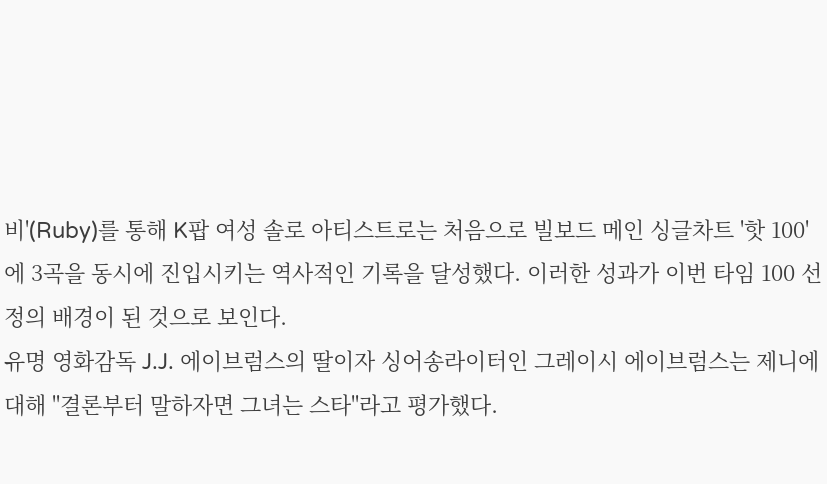비'(Ruby)를 통해 K팝 여성 솔로 아티스트로는 처음으로 빌보드 메인 싱글차트 '핫 100'에 3곡을 동시에 진입시키는 역사적인 기록을 달성했다. 이러한 성과가 이번 타임 100 선정의 배경이 된 것으로 보인다.
유명 영화감독 J.J. 에이브럼스의 딸이자 싱어송라이터인 그레이시 에이브럼스는 제니에 대해 "결론부터 말하자면 그녀는 스타"라고 평가했다.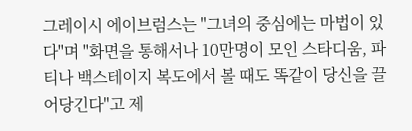그레이시 에이브럼스는 "그녀의 중심에는 마법이 있다"며 "화면을 통해서나 10만명이 모인 스타디움, 파티나 백스테이지 복도에서 볼 때도 똑같이 당신을 끌어당긴다"고 제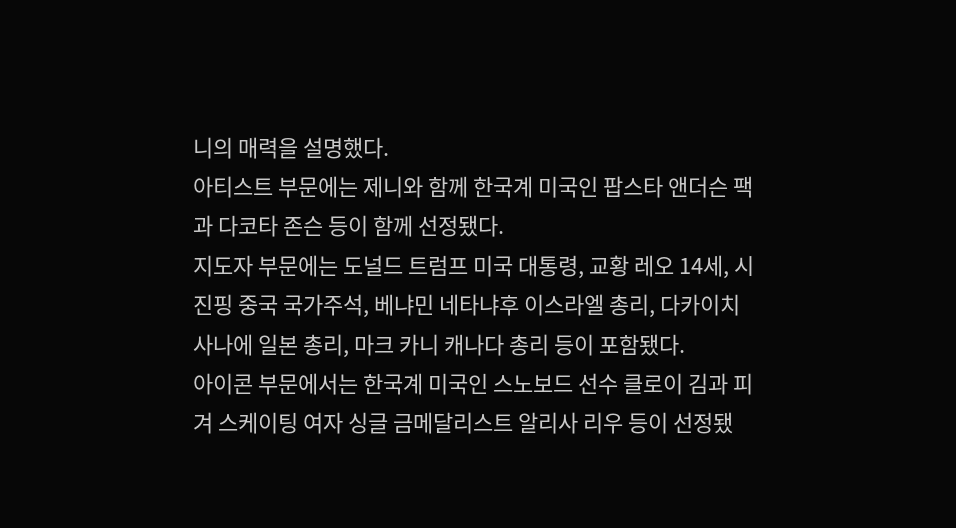니의 매력을 설명했다.
아티스트 부문에는 제니와 함께 한국계 미국인 팝스타 앤더슨 팩과 다코타 존슨 등이 함께 선정됐다.
지도자 부문에는 도널드 트럼프 미국 대통령, 교황 레오 14세, 시진핑 중국 국가주석, 베냐민 네타냐후 이스라엘 총리, 다카이치 사나에 일본 총리, 마크 카니 캐나다 총리 등이 포함됐다.
아이콘 부문에서는 한국계 미국인 스노보드 선수 클로이 김과 피겨 스케이팅 여자 싱글 금메달리스트 알리사 리우 등이 선정됐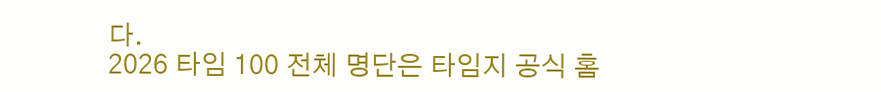다.
2026 타임 100 전체 명단은 타임지 공식 홈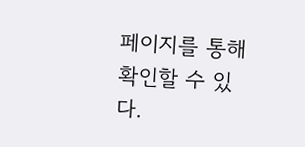페이지를 통해 확인할 수 있다.